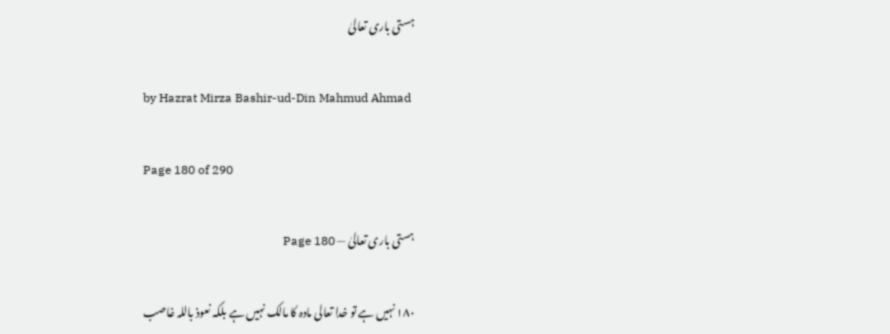ہستی باری تعالیٰ

by Hazrat Mirza Bashir-ud-Din Mahmud Ahmad

Page 180 of 290

ہستی باری تعالیٰ — Page 180

۱۸۰ نہیں ہے تو خدا تعالی مادہ کا مالک نہیں ہے بلکہ نعوذ باللہ غاصب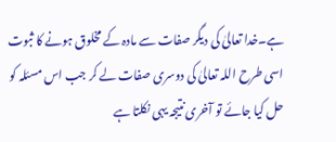ہے۔خدا تعالیٰ کی دیگر صفات سے مادہ کے مخلوق ہونے کا ثبوت اسی طرح اللہ تعالیٰ کی دوسری صفات لے کر جب اس مسئلہ کو حل کیا جائے تو آخری نتیجہ یہی نکلتا ہے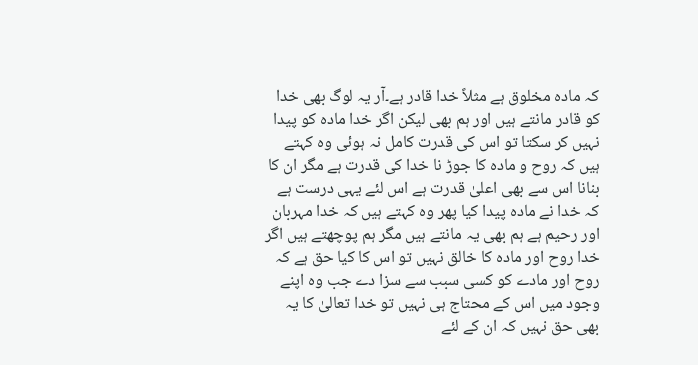کہ مادہ مخلوق ہے مثلاً خدا قادر ہے۔آر یہ لوگ بھی خدا کو قادر مانتے ہیں اور ہم بھی لیکن اگر خدا مادہ کو پیدا نہیں کر سکتا تو اس کی قدرت کامل نہ ہوئی وہ کہتے ہیں کہ روح و مادہ کا جوڑ نا خدا کی قدرت ہے مگر ان کا بنانا اس سے بھی اعلیٰ قدرت ہے اس لئے یہی درست ہے کہ خدا نے مادہ پیدا کیا پھر وہ کہتے ہیں کہ خدا مہربان اور رحیم ہے ہم بھی یہ مانتے ہیں مگر ہم پوچھتے ہیں اگر خدا روح اور مادہ کا خالق نہیں تو اس کا کیا حق ہے کہ روح اور مادے کو کسی سبب سے سزا دے جب وہ اپنے وجود میں اس کے محتاج ہی نہیں تو خدا تعالیٰ کا یہ بھی حق نہیں کہ ان کے لئے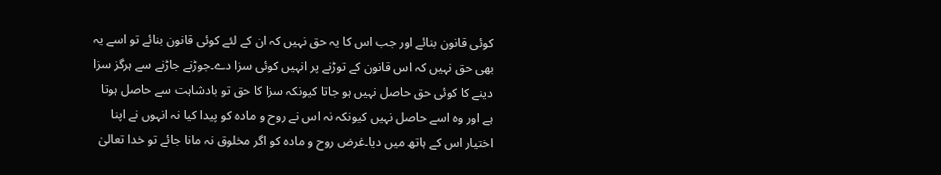کوئی قانون بنائے اور جب اس کا یہ حق نہیں کہ ان کے لئے کوئی قانون بنائے تو اسے یہ بھی حق نہیں کہ اس قانون کے توڑنے پر انہیں کوئی سزا دے۔جوڑنے جاڑنے سے ہرگز سزا دینے کا کوئی حق حاصل نہیں ہو جاتا کیونکہ سزا کا حق تو بادشاہت سے حاصل ہوتا ہے اور وہ اسے حاصل نہیں کیونکہ نہ اس نے روح و مادہ کو پیدا کیا نہ انہوں نے اپنا اختیار اس کے ہاتھ میں دیا۔غرض روح و مادہ کو اگر مخلوق نہ مانا جائے تو خدا تعالیٰ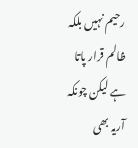رحیم نہیں بلکہ ظالم قرار پاتا ہے لیکن چونکہ آریہ بھی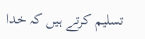تسلیم کرتے ہیں کہ خدا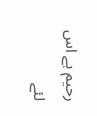رحیم ہے اس لئے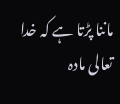ماننا پڑتا ہے کہ خدا تعالی مادہ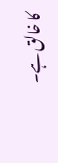کا خالق ہے۔